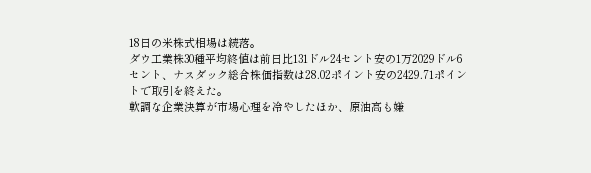18日の米株式相場は続落。
ダウ工業株30種平均終値は前日比131ドル24セント安の1万2029ドル6セント、ナスダック総合株価指数は28.02ポイント安の2429.71ポイントで取引を終えた。
軟調な企業決算が市場心理を冷やしたほか、原油高も嫌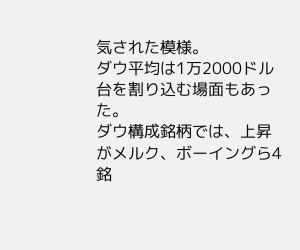気された模様。
ダウ平均は1万2000ドル台を割り込む場面もあった。
ダウ構成銘柄では、上昇がメルク、ボーイングら4銘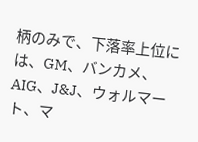柄のみで、下落率上位には、GM、バンカメ、AIG、J&J、ウォルマート、マ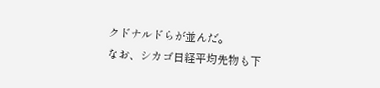クドナルドらが並んだ。
なお、シカゴ日経平均先物も下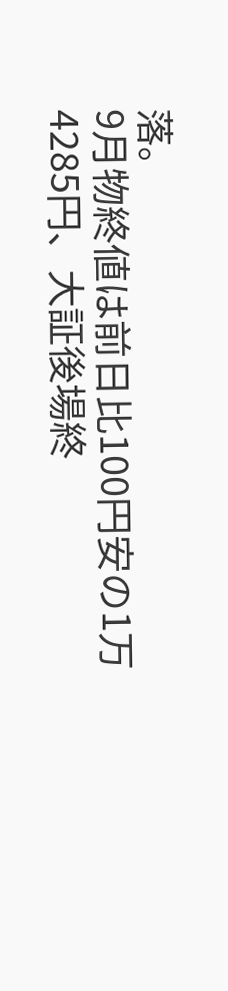落。
9月物終値は前日比100円安の1万4285円、大証後場終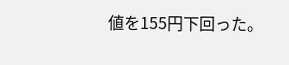値を155円下回った。